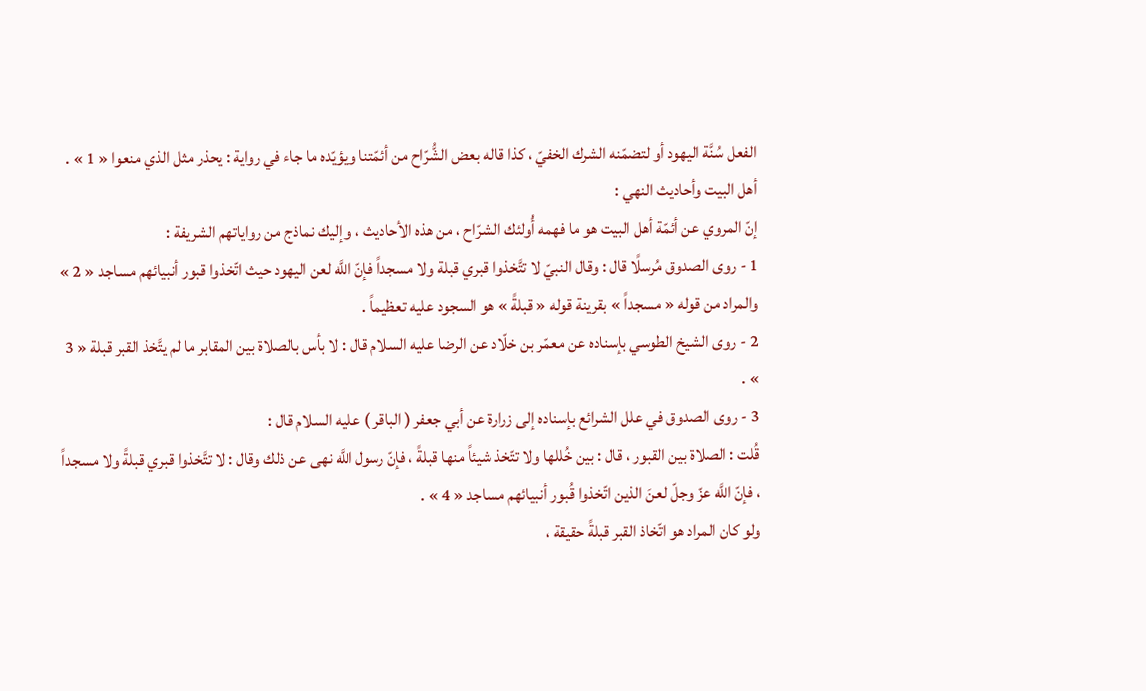الفعل سُنَّة اليهود أو لتضمّنه الشرك الخفيّ ، كذا قاله بعض الشُّرّاح من أئمّتنا ويؤيّده ما جاء في رواية : يحذر مثل الذي منعوا « 1 » .
أهل البيت وأحاديث النهي :
إنّ المروي عن أئمّة أهل البيت هو ما فهمه أُولئك الشرّاح ، من هذه الأحاديث ، وإليك نماذج من رواياتهم الشريفة :
1 - روى الصدوق مُرسلًا قال : وقال النبيّ لا تتَّخذوا قبري قبلة ولا مسجداً فإنّ اللَّه لعن اليهود حيث اتّخذوا قبور أنبيائهم مساجد « 2 » والمراد من قوله « مسجداً » بقرينة قوله « قبلةً » هو السجود عليه تعظيماً .
2 - روى الشيخ الطوسي بإسناده عن معمّر بن خلّاد عن الرضا عليه السلام قال : لا بأس بالصلاة بين المقابر ما لم يتَّخذ القبر قبلة « 3 » .
3 - روى الصدوق في علل الشرائع بإسناده إلى زرارة عن أبي جعفر ( الباقر ) عليه السلام قال :
قُلت : الصلاة بين القبور ، قال : بين خُللها ولا تتّخذ شيئاً منها قبلةً ، فإنّ رسول اللَّه نهى عن ذلك وقال : لا تتَّخذوا قبري قبلةً ولا مسجداً ، فإنّ اللَّه عزّ وجلّ لعنَ الذين اتّخذوا قُبور أنبيائهم مساجد « 4 » .
ولو كان المراد هو اتّخاذ القبر قبلةً حقيقة ،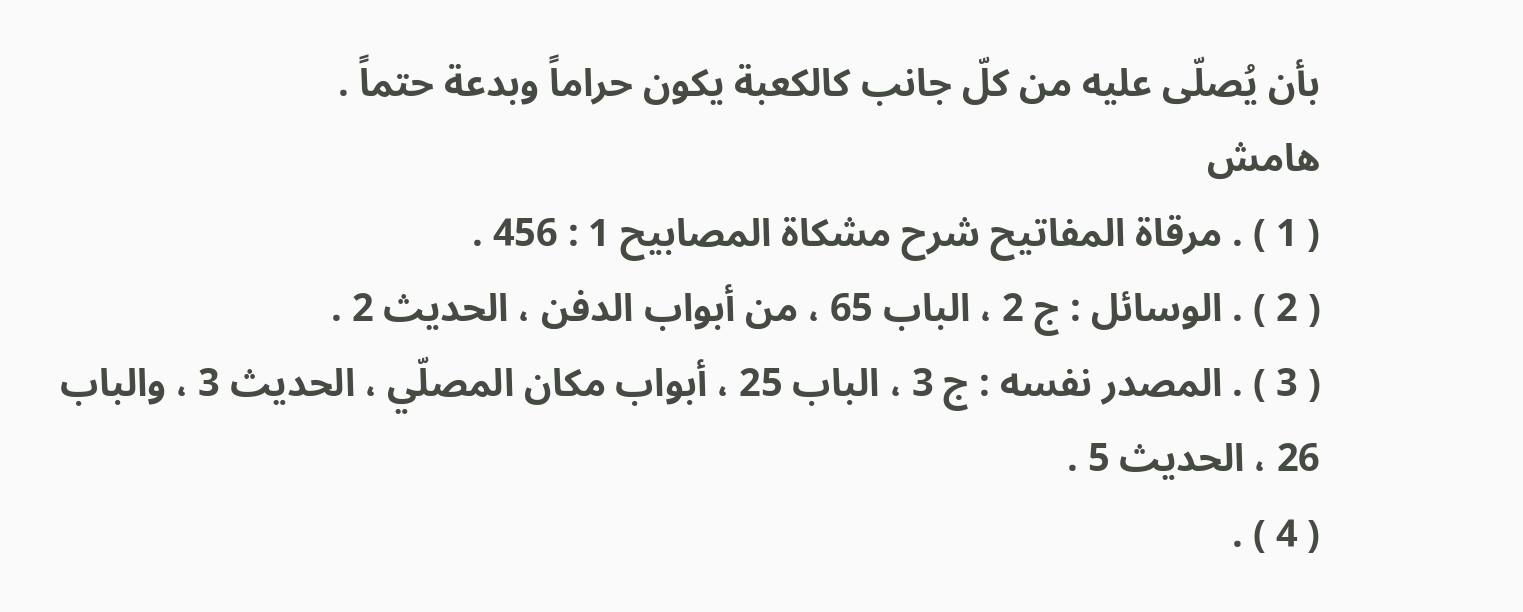بأن يُصلّى عليه من كلّ جانب كالكعبة يكون حراماً وبدعة حتماً .
هامش
( 1 ) . مرقاة المفاتيح شرح مشكاة المصابيح 1 : 456 .
( 2 ) . الوسائل : ج 2 ، الباب 65 ، من أبواب الدفن ، الحديث 2 .
( 3 ) . المصدر نفسه : ج 3 ، الباب 25 ، أبواب مكان المصلّي ، الحديث 3 ، والباب 26 ، الحديث 5 .
( 4 ) .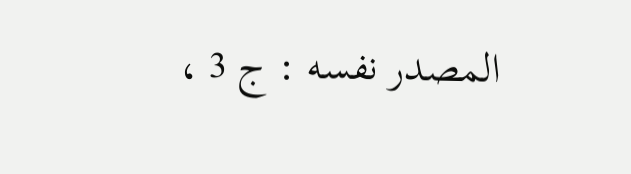المصدر نفسه : ج 3 ،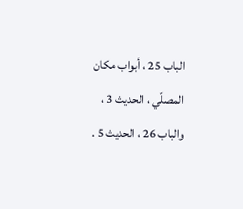الباب 25 ، أبواب مكان المصلّي ، الحديث 3 ، والباب 26 ، الحديث 5 .